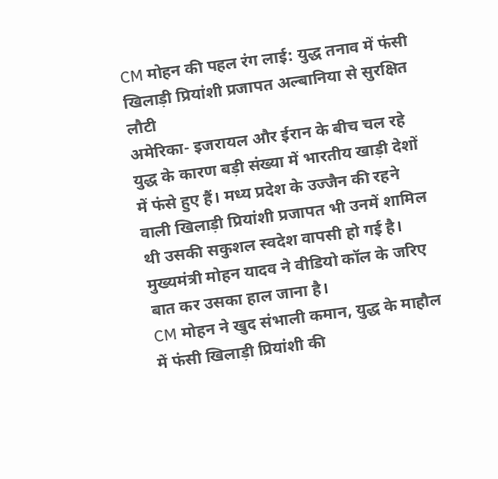CM मोहन की पहल रंग लाई: युद्ध तनाव में फंसी खिलाड़ी प्रियांशी प्रजापत अल्बानिया से सुरक्षित लौटी
अमेरिका- इजरायल और ईरान के बीच चल रहे युद्ध के कारण बड़ी संख्या में भारतीय खाड़ी देशों में फंसे हुए हैं। मध्य प्रदेश के उज्जैन की रहने वाली खिलाड़ी प्रियांशी प्रजापत भी उनमें शामिल थी उसकी सकुशल स्वदेश वापसी हो गई है। मुख्यमंत्री मोहन यादव ने वीडियो कॉल के जरिए बात कर उसका हाल जाना है।
CM मोहन ने खुद संभाली कमान, युद्ध के माहौल में फंसी खिलाड़ी प्रियांशी की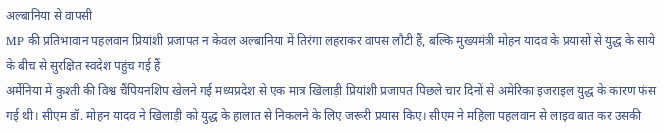अल्बानिया से वापसी
MP की प्रतिभावान पहलवान प्रियांशी प्रजापत न केवल अल्बानिया में तिरंगा लहराकर वापस लौटी हैं, बल्कि मुख्यमंत्री मोहन यादव के प्रयासों से युद्ध के साये के बीच से सुरक्षित स्वदेश पहुंच गई हैं
अर्मेनिया में कुश्ती की विश्व चैंपियनशिप खेलने गई मध्यप्रदेश से एक मात्र खिलाड़ी प्रियांशी प्रजापत पिछले चार दिनों से अमेरिका इजराइल युद्ध के कारण फंस गई थी। सीएम डॉ. मोहन यादव ने खिलाड़ी को युद्ध के हालात से निकलने के लिए जरूरी प्रयास किए। सीएम ने महिला पहलवान से लाइव बात कर उसकी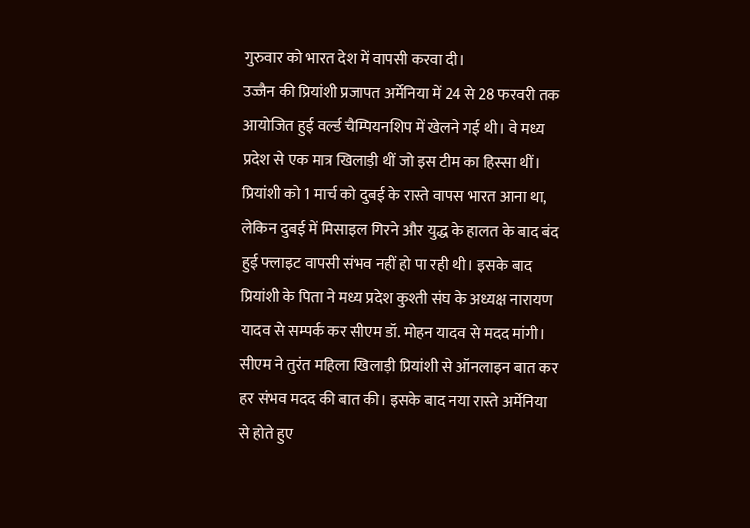गुरुवार को भारत देश में वापसी करवा दी।
उज्जैन की प्रियांशी प्रजापत अर्मेनिया में 24 से 28 फरवरी तक आयोजित हुई वर्ल्ड चैम्पियनशिप में खेलने गई थी। वे मध्य प्रदेश से एक मात्र खिलाड़ी थीं जो इस टीम का हिस्सा थीं। प्रियांशी को 1 मार्च को दुबई के रास्ते वापस भारत आना था, लेकिन दुबई में मिसाइल गिरने और युद्ध के हालत के बाद बंद हुई फ्लाइट वापसी संभव नहीं हो पा रही थी। इसके बाद प्रियांशी के पिता ने मध्य प्रदेश कुश्ती संघ के अध्यक्ष नारायण यादव से सम्पर्क कर सीएम डॉ. मोहन यादव से मदद मांगी। सीएम ने तुरंत महिला खिलाड़ी प्रियांशी से ऑनलाइन बात कर हर संभव मदद की बात की। इसके बाद नया रास्ते अर्मेनिया से होते हुए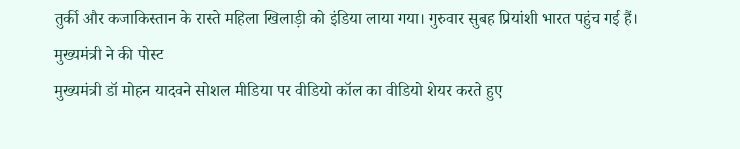तुर्की और कजाकिस्तान के रास्ते महिला खिलाड़ी को इंडिया लाया गया। गुरुवार सुबह प्रियांशी भारत पहुंच गई हैं।
मुख्यमंत्री ने की पोस्ट
मुख्यमंत्री डॉ मोहन यादवने सोशल मीडिया पर वीडियो कॉल का वीडियो शेयर करते हुए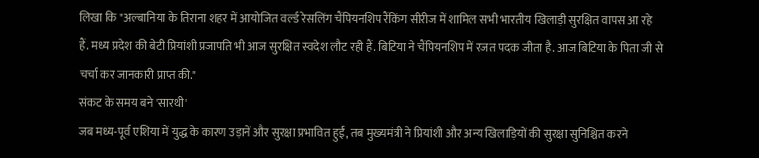लिखा कि "अल्बानिया के तिराना शहर में आयोजित वर्ल्ड रेसलिंग चैंपियनशिप रैंकिंग सीरीज में शामिल सभी भारतीय खिलाड़ी सुरक्षित वापस आ रहे हैं. मध्य प्रदेश की बेटी प्रियांशी प्रजापति भी आज सुरक्षित स्वदेश लौट रही हैं. बिटिया ने चैंपियनशिप में रजत पदक जीता है. आज बिटिया के पिता जी से चर्चा कर जानकारी प्राप्त की."
संकट के समय बने 'सारथी'
जब मध्य-पूर्व एशिया में युद्ध के कारण उड़ानें और सुरक्षा प्रभावित हुईं, तब मुख्यमंत्री ने प्रियांशी और अन्य खिलाड़ियों की सुरक्षा सुनिश्चित करने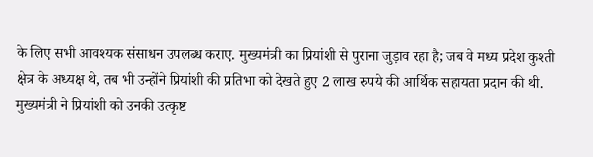के लिए सभी आवश्यक संसाधन उपलब्ध कराए. मुख्यमंत्री का प्रियांशी से पुराना जुड़ाव रहा है; जब वे मध्य प्रदेश कुश्ती क्षेत्र के अध्यक्ष थे, तब भी उन्होंने प्रियांशी की प्रतिभा को देखते हुए 2 लाख रुपये की आर्थिक सहायता प्रदान की थी. मुख्यमंत्री ने प्रियांशी को उनकी उत्कृष्ट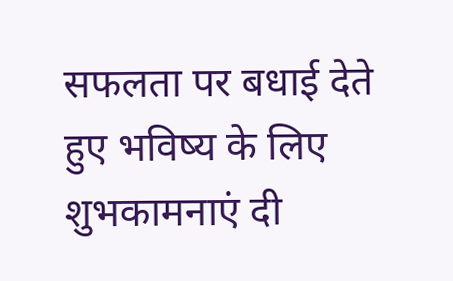सफलता पर बधाई देते हुए भविष्य के लिए शुभकामनाएं दी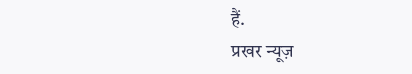हैं.
प्रखर न्यूज़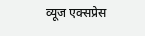व्यूज एक्सप्रेस